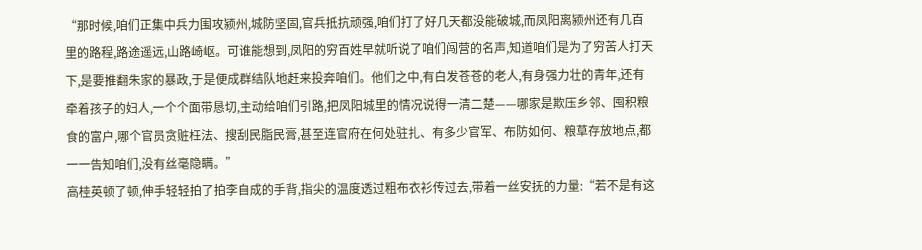“那时候,咱们正集中兵力围攻颍州,城防坚固,官兵抵抗顽强,咱们打了好几天都没能破城,而凤阳离颍州还有几百里的路程,路途遥远,山路崎岖。可谁能想到,凤阳的穷百姓早就听说了咱们闯营的名声,知道咱们是为了穷苦人打天下,是要推翻朱家的暴政,于是便成群结队地赶来投奔咱们。他们之中,有白发苍苍的老人,有身强力壮的青年,还有牵着孩子的妇人,一个个面带恳切,主动给咱们引路,把凤阳城里的情况说得一清二楚——哪家是欺压乡邻、囤积粮食的富户,哪个官员贪赃枉法、搜刮民脂民膏,甚至连官府在何处驻扎、有多少官军、布防如何、粮草存放地点,都一一告知咱们,没有丝毫隐瞒。”
高桂英顿了顿,伸手轻轻拍了拍李自成的手背,指尖的温度透过粗布衣衫传过去,带着一丝安抚的力量:“若不是有这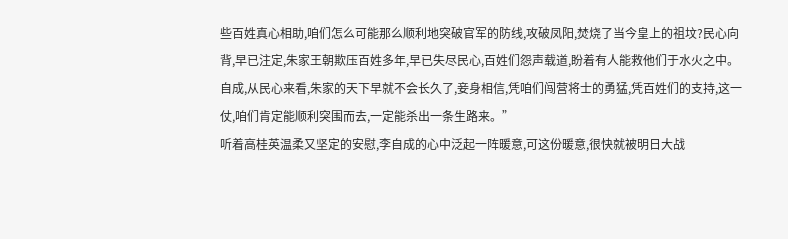些百姓真心相助,咱们怎么可能那么顺利地突破官军的防线,攻破凤阳,焚烧了当今皇上的祖坟?民心向背,早已注定,朱家王朝欺压百姓多年,早已失尽民心,百姓们怨声载道,盼着有人能救他们于水火之中。自成,从民心来看,朱家的天下早就不会长久了,妾身相信,凭咱们闯营将士的勇猛,凭百姓们的支持,这一仗,咱们肯定能顺利突围而去,一定能杀出一条生路来。”
听着高桂英温柔又坚定的安慰,李自成的心中泛起一阵暖意,可这份暖意,很快就被明日大战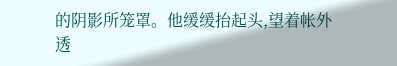的阴影所笼罩。他缓缓抬起头,望着帐外透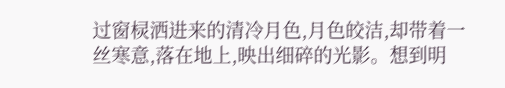过窗棂洒进来的清冷月色,月色皎洁,却带着一丝寒意,落在地上,映出细碎的光影。想到明